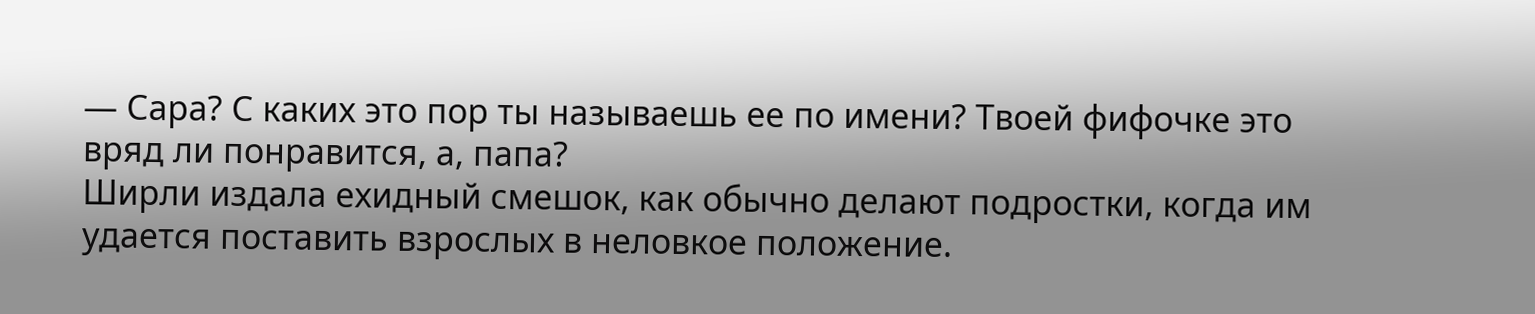— Сара? С каких это пор ты называешь ее по имени? Твоей фифочке это вряд ли понравится, а, папа?
Ширли издала ехидный смешок, как обычно делают подростки, когда им удается поставить взрослых в неловкое положение.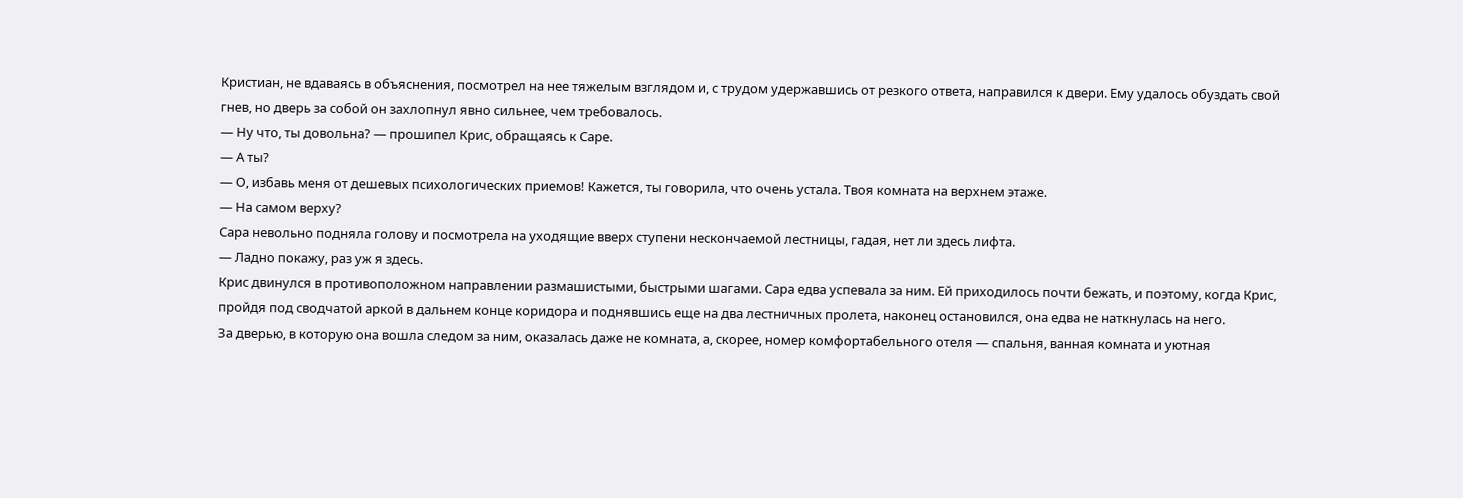Кристиан, не вдаваясь в объяснения, посмотрел на нее тяжелым взглядом и, с трудом удержавшись от резкого ответа, направился к двери. Ему удалось обуздать свой гнев, но дверь за собой он захлопнул явно сильнее, чем требовалось.
— Ну что, ты довольна? — прошипел Крис, обращаясь к Саре.
— А ты?
— О, избавь меня от дешевых психологических приемов! Кажется, ты говорила, что очень устала. Твоя комната на верхнем этаже.
— На самом верху?
Сара невольно подняла голову и посмотрела на уходящие вверх ступени нескончаемой лестницы, гадая, нет ли здесь лифта.
— Ладно покажу, раз уж я здесь.
Крис двинулся в противоположном направлении размашистыми, быстрыми шагами. Сара едва успевала за ним. Ей приходилось почти бежать, и поэтому, когда Крис, пройдя под сводчатой аркой в дальнем конце коридора и поднявшись еще на два лестничных пролета, наконец остановился, она едва не наткнулась на него.
За дверью, в которую она вошла следом за ним, оказалась даже не комната, а, скорее, номер комфортабельного отеля — спальня, ванная комната и уютная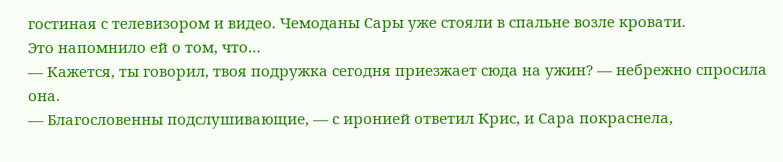гостиная с телевизором и видео. Чемоданы Сары уже стояли в спальне возле кровати.
Это напомнило ей о том, что…
— Кажется, ты говорил, твоя подружка сегодня приезжает сюда на ужин? — небрежно спросила она.
— Благословенны подслушивающие, — с иронией ответил Крис, и Сара покраснела,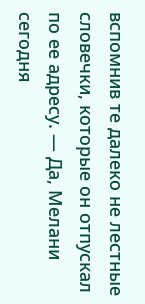вспомнив те далеко не лестные словечки, которые он отпускал по ее адресу. — Да, Мелани сегодня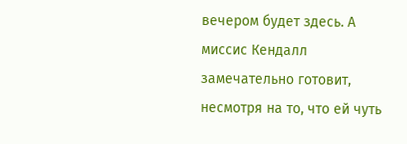вечером будет здесь. А миссис Кендалл замечательно готовит, несмотря на то, что ей чуть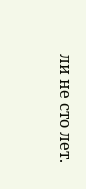ли не сто лет.